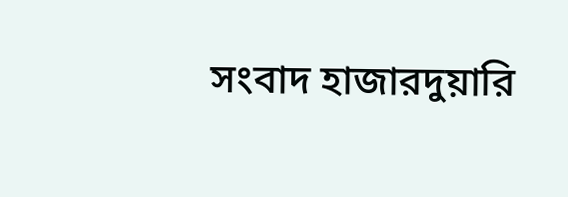সংবাদ হাজারদুয়ারি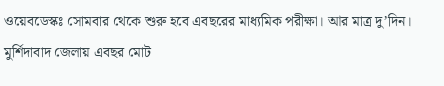ওয়েবডেস্কঃ সোমবার থেকে শুরু হবে এবছরের মাধ্যমিক পরীক্ষা। আর মাত্র দু’দিন। মুর্শিদাবাদ জেলায় এবছর মোট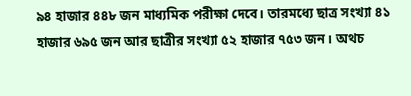৯৪ হাজার ৪৪৮ জন মাধ্যমিক পরীক্ষা দেবে। তারমধ্যে ছাত্র সংখ্যা ৪১ হাজার ৬৯৫ জন আর ছাত্রীর সংখ্যা ৫২ হাজার ৭৫৩ জন। অথচ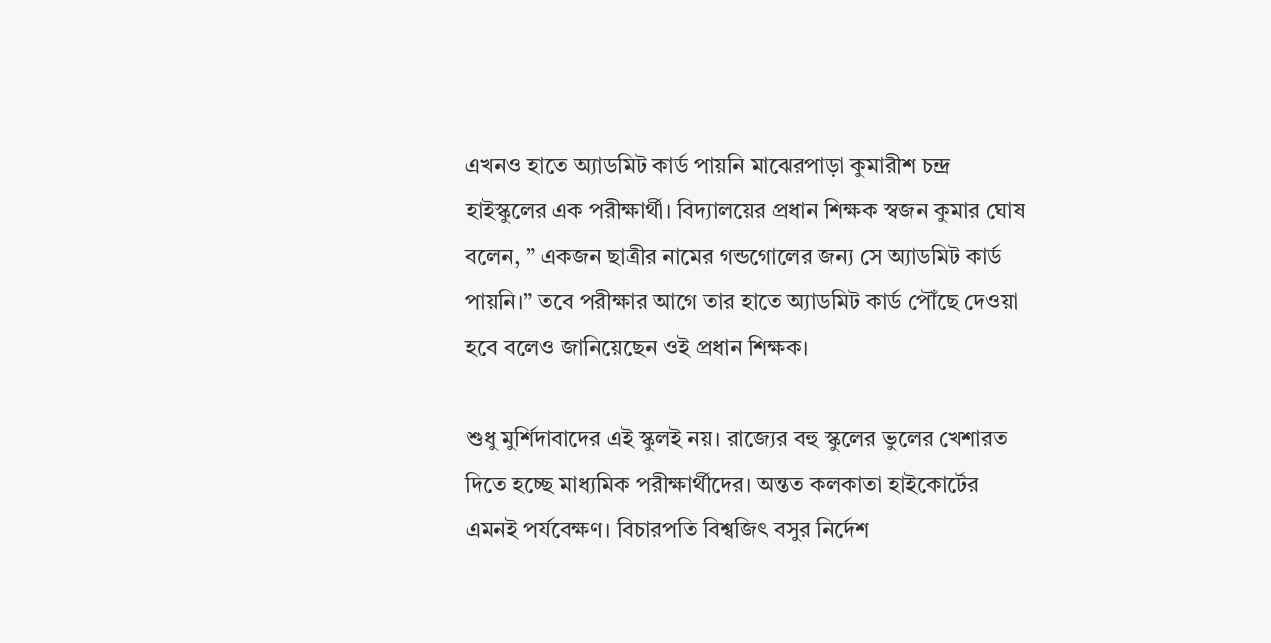এখনও হাতে অ্যাডমিট কার্ড পায়নি মাঝেরপাড়া কুমারীশ চন্দ্র হাইস্কুলের এক পরীক্ষার্থী। বিদ্যালয়ের প্রধান শিক্ষক স্বজন কুমার ঘোষ বলেন, ” একজন ছাত্রীর নামের গন্ডগোলের জন্য সে অ্যাডমিট কার্ড পায়নি।” তবে পরীক্ষার আগে তার হাতে অ্যাডমিট কার্ড পৌঁছে দেওয়া হবে বলেও জানিয়েছেন ওই প্রধান শিক্ষক।

শুধু মুর্শিদাবাদের এই স্কুলই নয়। রাজ্যের বহু স্কুলের ভুলের খেশারত দিতে হচ্ছে মাধ্যমিক পরীক্ষার্থীদের। অন্তত কলকাতা হাইকোর্টের এমনই পর্যবেক্ষণ। বিচারপতি বিশ্বজিৎ বসুর নির্দেশ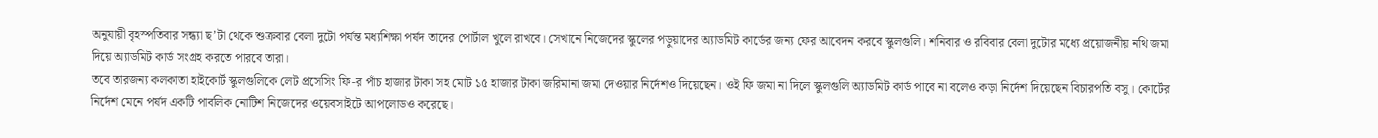অনুযায়ী বৃহস্পতিবার সন্ধ্যা ছ’টা থেকে শুক্রবার বেলা দুটো পর্যন্ত মধ্যশিক্ষা পর্ষদ তাদের পোর্টাল খুলে রাখবে। সেখানে নিজেদের স্কুলের পড়ুয়াদের অ্যাডমিট কার্ডের জন্য ফের আবেদন করবে স্কুলগুলি। শনিবার ও রবিবার বেলা দুটোর মধ্যে প্রয়োজনীয় নথি জমা দিয়ে অ্যাডমিট কার্ড সংগ্রহ করতে পারবে তারা।
তবে তারজন্য কলকাতা হাইকোর্ট স্কুলগুলিকে লেট প্রসেসিং ফি-র পাঁচ হাজার টাকা সহ মোট ১৫ হাজার টাকা জরিমানা জমা দেওয়ার নির্দেশও দিয়েছেন। ওই ফি জমা না দিলে স্কুলগুলি অ্যাডমিট কার্ড পাবে না বলেও কড়া নির্দেশ দিয়েছেন বিচারপতি বসু। কোর্টের নির্দেশ মেনে পর্ষদ একটি পাবলিক নোটিশ নিজেদের ওয়েবসাইটে আপলোডও করেছে।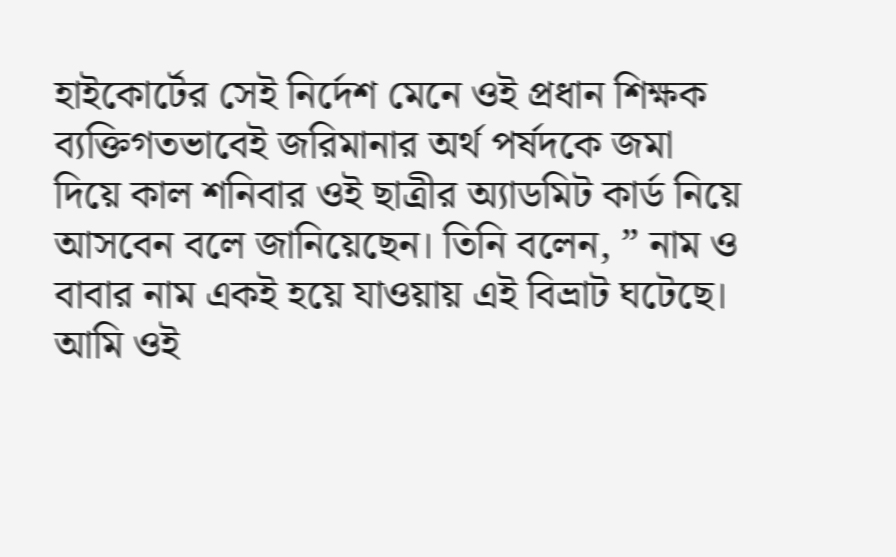হাইকোর্টের সেই নির্দেশ মেনে ওই প্রধান শিক্ষক ব্যক্তিগতভাবেই জরিমানার অর্থ পর্ষদকে জমা দিয়ে কাল শনিবার ওই ছাত্রীর অ্যাডমিট কার্ড নিয়ে আসবেন বলে জানিয়েছেন। তিনি বলেন, ” নাম ও বাবার নাম একই হয়ে যাওয়ায় এই বিভ্রাট ঘটেছে। আমি ওই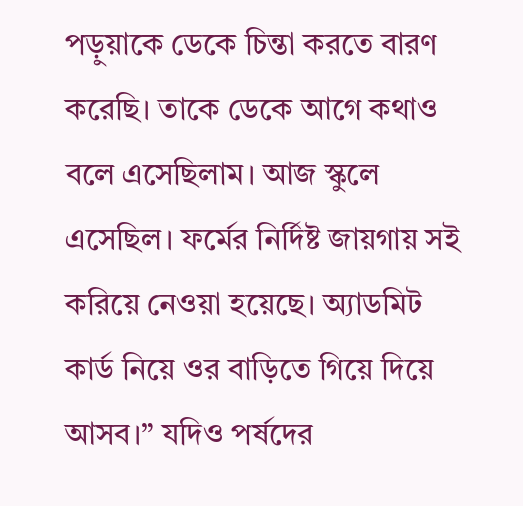পড়ুয়াকে ডেকে চিন্তা করতে বারণ করেছি। তাকে ডেকে আগে কথাও বলে এসেছিলাম। আজ স্কুলে এসেছিল। ফর্মের নির্দিষ্ট জায়গায় সই করিয়ে নেওয়া হয়েছে। অ্যাডমিট কার্ড নিয়ে ওর বাড়িতে গিয়ে দিয়ে আসব।” যদিও পর্ষদের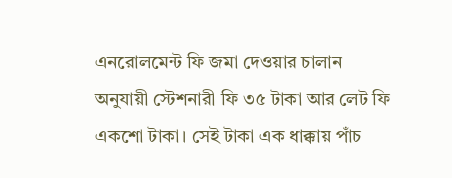এনরোলমেন্ট ফি জমা দেওয়ার চালান অনুযায়ী স্টেশনারী ফি ৩৫ টাকা আর লেট ফি একশো টাকা। সেই টাকা এক ধাক্কায় পাঁচ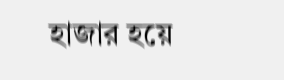হাজার হয়ে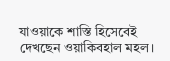যাওয়াকে শাস্তি হিসেবেই দেখছেন ওয়াকিবহাল মহল।